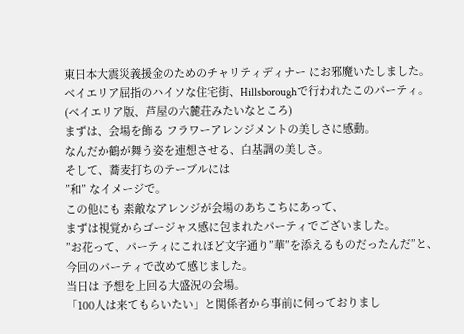東日本大震災義援金のためのチャリティディナー にお邪魔いたしました。
ベイエリア屈指のハイソな住宅街、Hillsboroughで行われたこのパーティ。
(ベイエリア版、芦屋の六麓荘みたいなところ)
まずは、会場を飾る フラワーアレンジメントの美しさに感動。
なんだか鶴が舞う姿を連想させる、白基調の美しさ。
そして、蕎麦打ちのテーブルには
”和” なイメージで。
この他にも 素敵なアレンジが会場のあちこちにあって、
まずは視覚からゴージャス感に包まれたパーティでございました。
”お花って、パーティにこれほど文字通り”華”を添えるものだったんだ”と、
今回のパーティで改めて感じました。
当日は 予想を上回る大盛況の会場。
「100人は来てもらいたい」と関係者から事前に伺っておりまし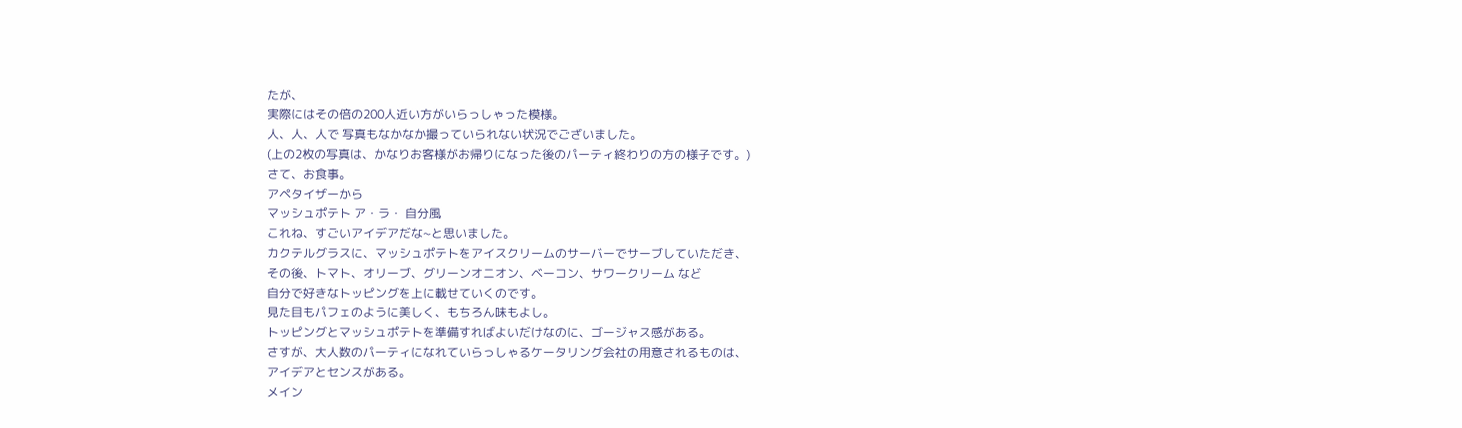たが、
実際にはその倍の200人近い方がいらっしゃった模様。
人、人、人で 写真もなかなか撮っていられない状況でございました。
(上の2枚の写真は、かなりお客様がお帰りになった後のパーティ終わりの方の様子です。)
さて、お食事。
アペタイザーから
マッシュポテト ア・ラ・ 自分風
これね、すごいアイデアだな~と思いました。
カクテルグラスに、マッシュポテトをアイスクリームのサーバーでサーブしていただき、
その後、トマト、オリーブ、グリーンオニオン、ベーコン、サワークリーム など
自分で好きなトッピングを上に載せていくのです。
見た目もパフェのように美しく、もちろん味もよし。
トッピングとマッシュポテトを準備すればよいだけなのに、ゴージャス感がある。
さすが、大人数のパーティになれていらっしゃるケータリング会社の用意されるものは、
アイデアとセンスがある。
メイン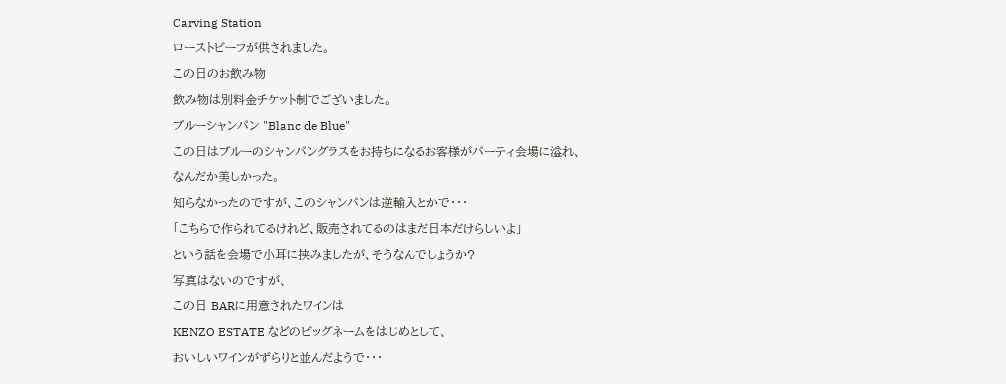Carving Station
ローストビーフが供されました。
この日のお飲み物
飲み物は別料金チケット制でございました。
ブルーシャンパン "Blanc de Blue"
この日はブルーのシャンパングラスをお持ちになるお客様がパーティ会場に溢れ、
なんだか美しかった。
知らなかったのですが、このシャンパンは逆輸入とかで・・・
「こちらで作られてるけれど、販売されてるのはまだ日本だけらしいよ」
という話を会場で小耳に挟みましたが、そうなんでしょうか?
写真はないのですが、
この日 BARに用意されたワインは
KENZO ESTATE などのビッグネームをはじめとして、
おいしいワインがずらりと並んだようで・・・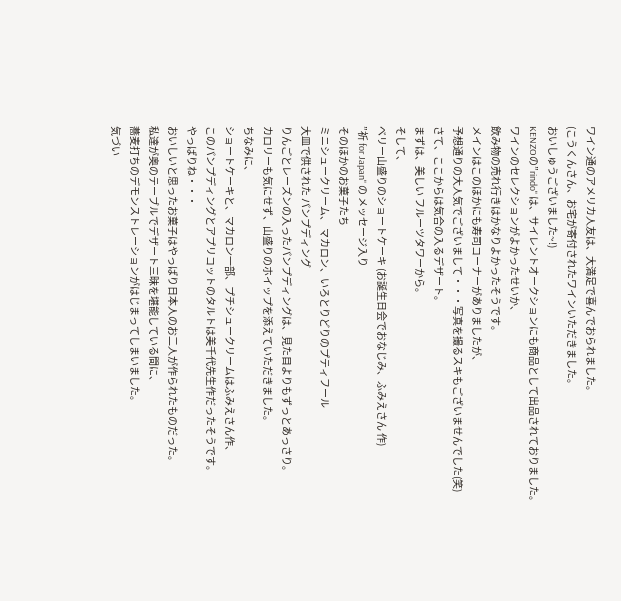ワイン通のアメリカ人友は、大満足で喜んでおられました。
(こうくんさん、お宅が寄付されたワインいただきました。
おいしゅうございました~!)
KENZOの”rindo" は、サイレントオークションにも商品として出品されておりました。
ワインのセレクションがよかったせいか、
飲み物の売れ行きはかなりよかったそうです。
メインはこのほかにも寿司コーナーがありましたが、
予想通りの大人気でございまして・・・写真を撮るスキもございませんでした(笑)
さて、ここからは気合の入るデザート。
まずは、美しい フルーツタワーから。
そして、
ベリー山盛りのショートケーキ (お誕生日会でおなじみ、ふみえさん 作)
”祈 for Japan" の メッセージ入り
そのほかのお菓子たち
ミニシュークリーム、 マカロン、いろとりどりのプティフール
大皿で供された パンプディング
りんごとレーズンの入ったパンプディングは、見た目よりもずっとあっさり。
カロリーも気にせず、山盛りのホイップを添えていただきました。
ちなみに、
ショートケーキと、マカロン一部、プチシュークリームはふみえさん作、
このパンプディングとアプリコットのタルトは美千代先生作だったそうです。
やっぱりね・・・
おいしいと思ったお菓子はやっぱり日本人のお二人が作られたものだった。
私達が奥のテーブルでデザート三昧を堪能している間に、
蕎麦打ちのデモンストレーションがはじまってしまいました。
気づい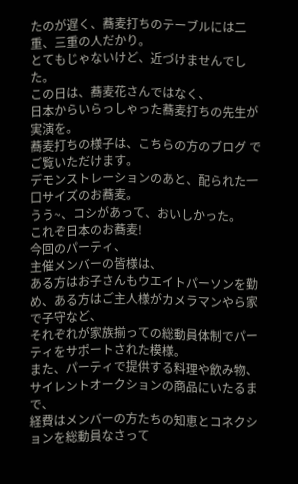たのが遅く、蕎麦打ちのテーブルには二重、三重の人だかり。
とてもじゃないけど、近づけませんでした。
この日は、蕎麦花さんではなく、
日本からいらっしゃった蕎麦打ちの先生が実演を。
蕎麦打ちの様子は、こちらの方のブログ でご覧いただけます。
デモンストレーションのあと、配られた一口サイズのお蕎麦。
うう~、コシがあって、おいしかった。
これぞ日本のお蕎麦!
今回のパーティ、
主催メンバーの皆様は、
ある方はお子さんもウエイトパーソンを勤め、ある方はご主人様がカメラマンやら家で子守など、
それぞれが家族揃っての総動員体制でパーティをサポートされた模様。
また、パーティで提供する料理や飲み物、サイレントオークションの商品にいたるまで、
経費はメンバーの方たちの知恵とコネクションを総動員なさって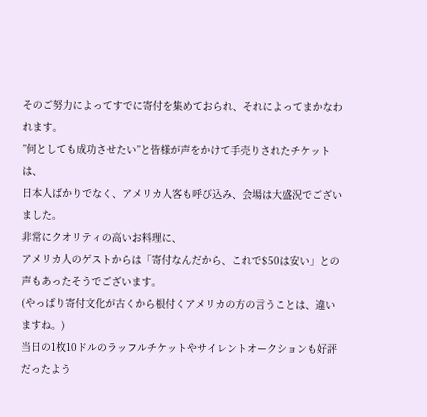そのご努力によってすでに寄付を集めておられ、それによってまかなわれます。
”何としても成功させたい”と皆様が声をかけて手売りされたチケットは、
日本人ばかりでなく、アメリカ人客も呼び込み、会場は大盛況でございました。
非常にクオリティの高いお料理に、
アメリカ人のゲストからは「寄付なんだから、これで$50は安い」との声もあったそうでございます。
(やっぱり寄付文化が古くから根付くアメリカの方の言うことは、違いますね。)
当日の1枚10ドルのラッフルチケットやサイレントオークションも好評だったよう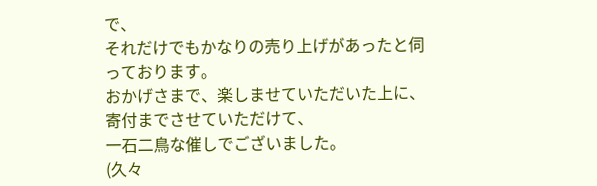で、
それだけでもかなりの売り上げがあったと伺っております。
おかげさまで、楽しませていただいた上に、寄付までさせていただけて、
一石二鳥な催しでございました。
(久々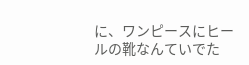に、ワンピースにヒールの靴なんていでた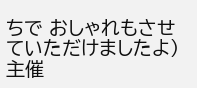ちで おしゃれもさせていただけましたよ)
主催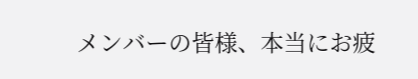メンバーの皆様、本当にお疲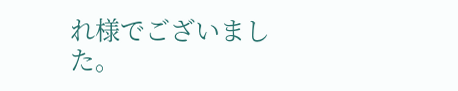れ様でございました。